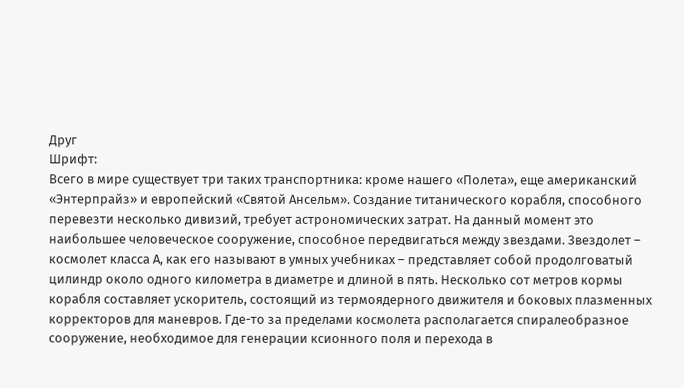Друг
Шрифт:
Всего в мире существует три таких транспортника: кроме нашего «Полета», еще американский «Энтерпрайз» и европейский «Святой Ансельм». Создание титанического корабля, способного перевезти несколько дивизий, требует астрономических затрат. На данный момент это наибольшее человеческое сооружение, способное передвигаться между звездами. Звездолет – космолет класса А, как его называют в умных учебниках – представляет собой продолговатый цилиндр около одного километра в диаметре и длиной в пять. Несколько сот метров кормы корабля составляет ускоритель, состоящий из термоядерного движителя и боковых плазменных корректоров для маневров. Где-то за пределами космолета располагается спиралеобразное сооружение, необходимое для генерации ксионного поля и перехода в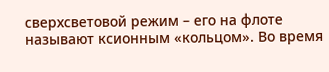сверхсветовой режим – его на флоте называют ксионным «кольцом». Во время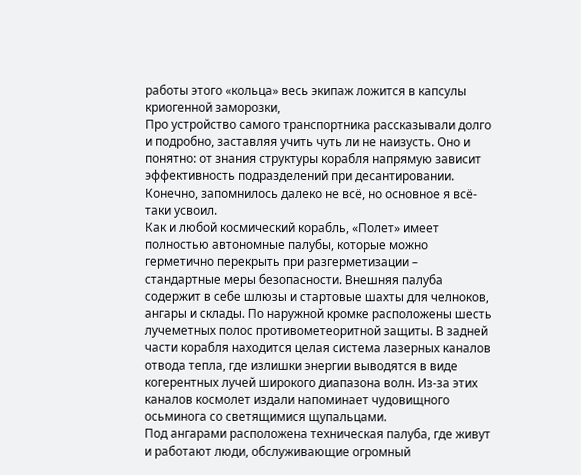работы этого «кольца» весь экипаж ложится в капсулы криогенной заморозки,
Про устройство самого транспортника рассказывали долго и подробно, заставляя учить чуть ли не наизусть. Оно и понятно: от знания структуры корабля напрямую зависит эффективность подразделений при десантировании. Конечно, запомнилось далеко не всё, но основное я всё-таки усвоил.
Как и любой космический корабль, «Полет» имеет полностью автономные палубы, которые можно герметично перекрыть при разгерметизации – стандартные меры безопасности. Внешняя палуба содержит в себе шлюзы и стартовые шахты для челноков, ангары и склады. По наружной кромке расположены шесть лучеметных полос противометеоритной защиты. В задней части корабля находится целая система лазерных каналов отвода тепла, где излишки энергии выводятся в виде когерентных лучей широкого диапазона волн. Из-за этих каналов космолет издали напоминает чудовищного осьминога со светящимися щупальцами.
Под ангарами расположена техническая палуба, где живут и работают люди, обслуживающие огромный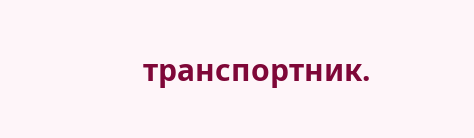транспортник.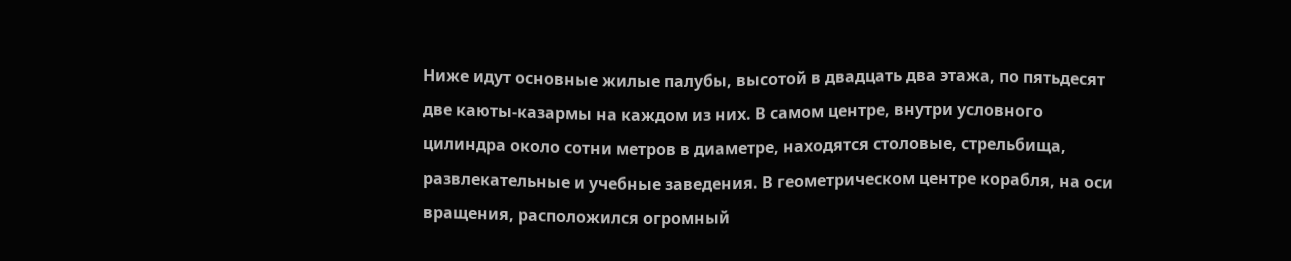Ниже идут основные жилые палубы, высотой в двадцать два этажа, по пятьдесят две каюты-казармы на каждом из них. В самом центре, внутри условного цилиндра около сотни метров в диаметре, находятся столовые, стрельбища, развлекательные и учебные заведения. В геометрическом центре корабля, на оси вращения, расположился огромный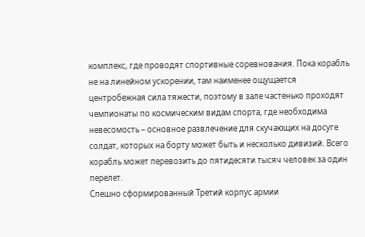комплекс, где проводят спортивные соревнования. Пока корабль не на линейном ускорении, там наименее ощущается центробежная сила тяжести, поэтому в зале частенько проходят чемпионаты по космическим видам спорта, где необходима невесомость – основное развлечение для скучающих на досуге солдат, которых на борту может быть и несколько дивизий. Всего корабль может перевозить до пятидесяти тысяч человек за один перелет.
Спешно сформированный Третий корпус армии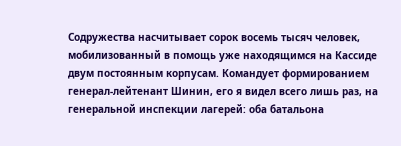Содружества насчитывает сорок восемь тысяч человек, мобилизованный в помощь уже находящимся на Кассиде двум постоянным корпусам. Командует формированием генерал-лейтенант Шинин, его я видел всего лишь раз, на генеральной инспекции лагерей: оба батальона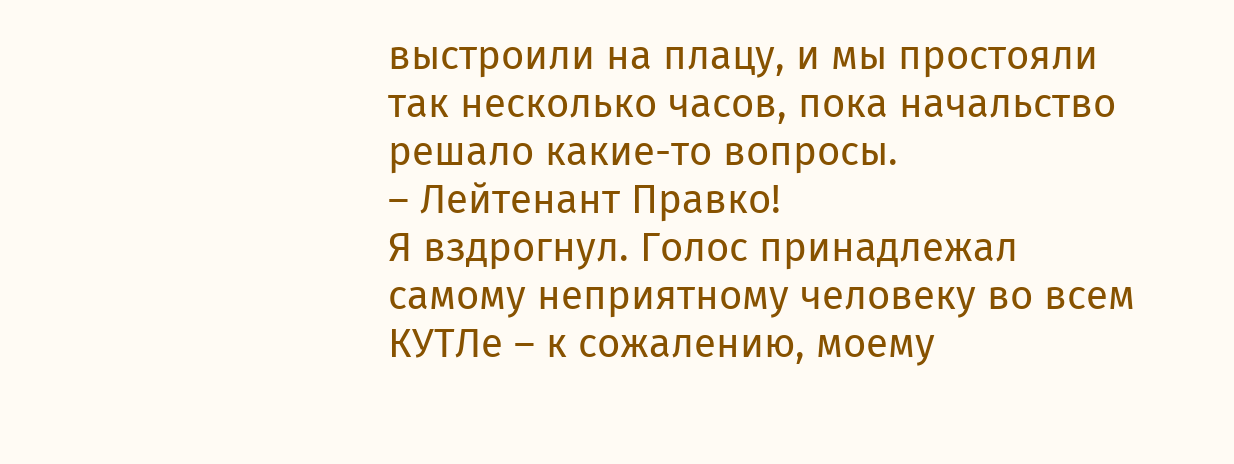выстроили на плацу, и мы простояли так несколько часов, пока начальство решало какие-то вопросы.
– Лейтенант Правко!
Я вздрогнул. Голос принадлежал самому неприятному человеку во всем КУТЛе – к сожалению, моему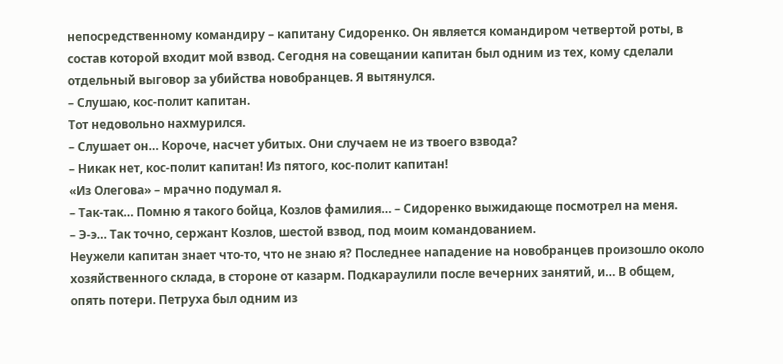непосредственному командиру – капитану Сидоренко. Он является командиром четвертой роты, в состав которой входит мой взвод. Сегодня на совещании капитан был одним из тех, кому сделали отдельный выговор за убийства новобранцев. Я вытянулся.
– Слушаю, кос-полит капитан.
Тот недовольно нахмурился.
– Слушает он… Короче, насчет убитых. Они случаем не из твоего взвода?
– Никак нет, кос-полит капитан! Из пятого, кос-полит капитан!
«Из Олегова» – мрачно подумал я.
– Так-так… Помню я такого бойца, Козлов фамилия… – Сидоренко выжидающе посмотрел на меня.
– Э-э… Так точно, сержант Козлов, шестой взвод, под моим командованием.
Неужели капитан знает что-то, что не знаю я? Последнее нападение на новобранцев произошло около хозяйственного склада, в стороне от казарм. Подкараулили после вечерних занятий, и… В общем, опять потери. Петруха был одним из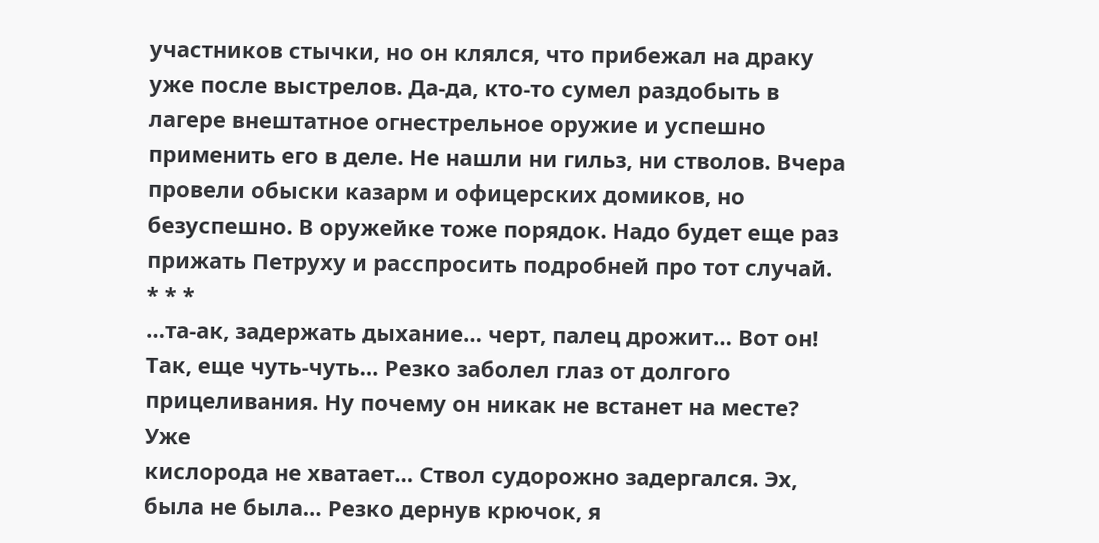участников стычки, но он клялся, что прибежал на драку уже после выстрелов. Да-да, кто-то сумел раздобыть в лагере внештатное огнестрельное оружие и успешно применить его в деле. Не нашли ни гильз, ни стволов. Вчера провели обыски казарм и офицерских домиков, но безуспешно. В оружейке тоже порядок. Надо будет еще раз прижать Петруху и расспросить подробней про тот случай.
* * *
…та-ак, задержать дыхание… черт, палец дрожит… Вот он! Так, еще чуть-чуть… Резко заболел глаз от долгого прицеливания. Ну почему он никак не встанет на месте? Уже
кислорода не хватает… Ствол судорожно задергался. Эх, была не была… Резко дернув крючок, я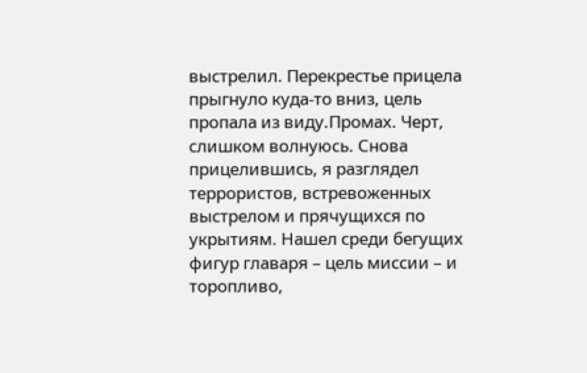выстрелил. Перекрестье прицела прыгнуло куда-то вниз, цель пропала из виду.Промах. Черт, слишком волнуюсь. Снова прицелившись, я разглядел террористов, встревоженных выстрелом и прячущихся по укрытиям. Нашел среди бегущих фигур главаря – цель миссии – и торопливо,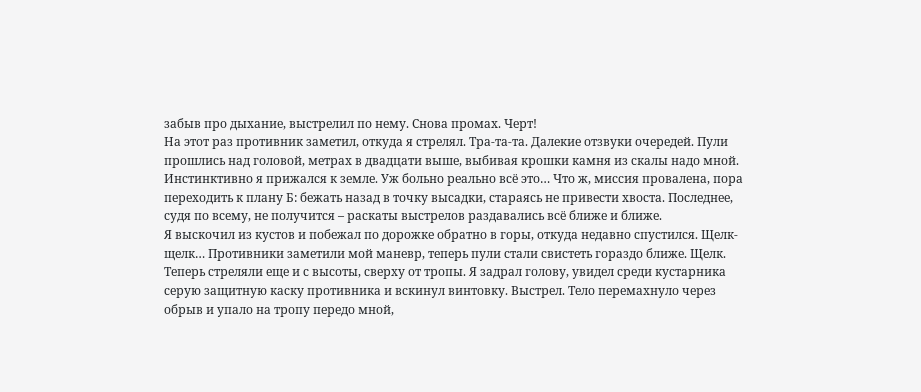забыв про дыхание, выстрелил по нему. Снова промах. Черт!
На этот раз противник заметил, откуда я стрелял. Тра-та-та. Далекие отзвуки очередей. Пули прошлись над головой, метрах в двадцати выше, выбивая крошки камня из скалы надо мной. Инстинктивно я прижался к земле. Уж больно реально всё это… Что ж, миссия провалена, пора переходить к плану Б: бежать назад в точку высадки, стараясь не привести хвоста. Последнее, судя по всему, не получится – раскаты выстрелов раздавались всё ближе и ближе.
Я выскочил из кустов и побежал по дорожке обратно в горы, откуда недавно спустился. Щелк-щелк… Противники заметили мой маневр, теперь пули стали свистеть гораздо ближе. Щелк. Теперь стреляли еще и с высоты, сверху от тропы. Я задрал голову, увидел среди кустарника серую защитную каску противника и вскинул винтовку. Выстрел. Тело перемахнуло через обрыв и упало на тропу передо мной,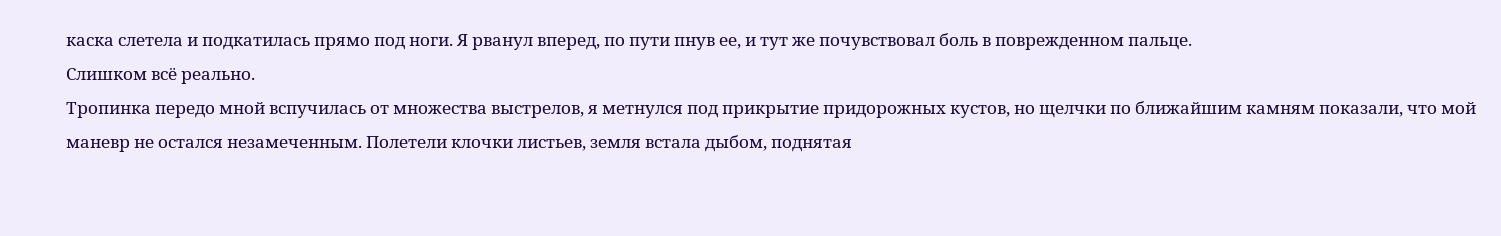каска слетела и подкатилась прямо под ноги. Я рванул вперед, по пути пнув ее, и тут же почувствовал боль в поврежденном пальце.
Слишком всё реально.
Тропинка передо мной вспучилась от множества выстрелов, я метнулся под прикрытие придорожных кустов, но щелчки по ближайшим камням показали, что мой маневр не остался незамеченным. Полетели клочки листьев, земля встала дыбом, поднятая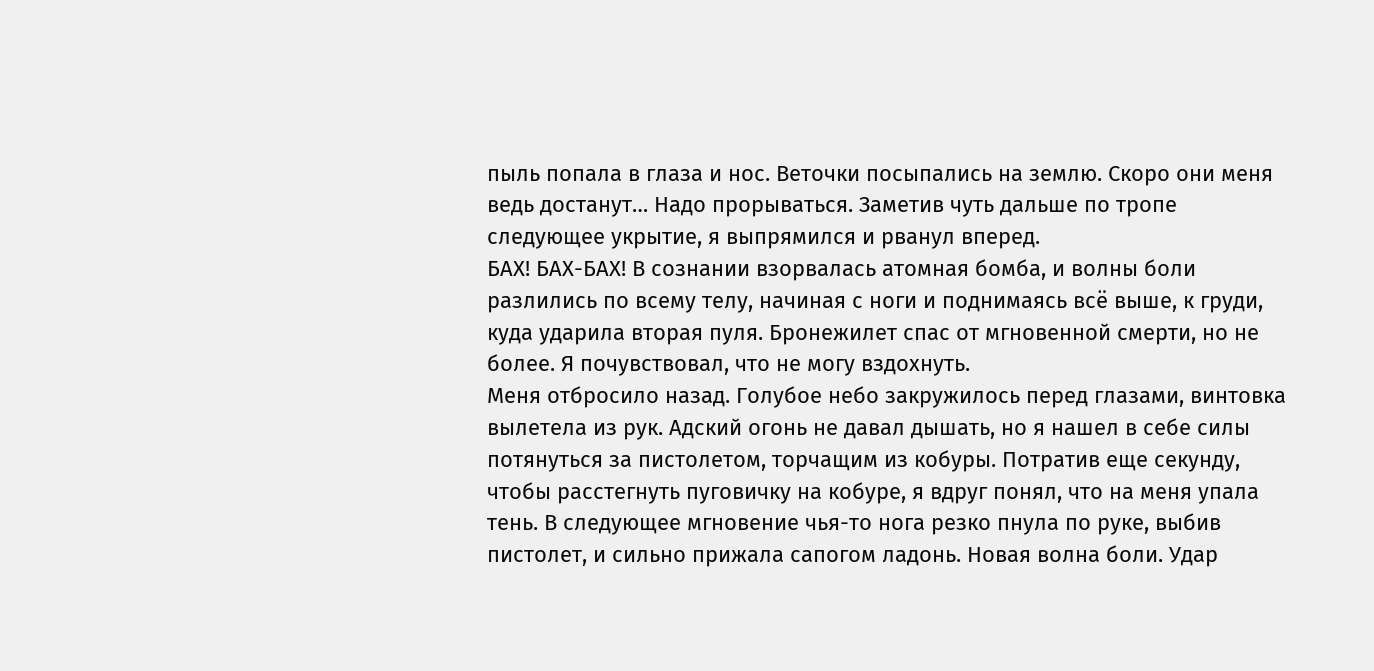пыль попала в глаза и нос. Веточки посыпались на землю. Скоро они меня ведь достанут… Надо прорываться. Заметив чуть дальше по тропе следующее укрытие, я выпрямился и рванул вперед.
БАХ! БАХ-БАХ! В сознании взорвалась атомная бомба, и волны боли разлились по всему телу, начиная с ноги и поднимаясь всё выше, к груди, куда ударила вторая пуля. Бронежилет спас от мгновенной смерти, но не более. Я почувствовал, что не могу вздохнуть.
Меня отбросило назад. Голубое небо закружилось перед глазами, винтовка вылетела из рук. Адский огонь не давал дышать, но я нашел в себе силы потянуться за пистолетом, торчащим из кобуры. Потратив еще секунду, чтобы расстегнуть пуговичку на кобуре, я вдруг понял, что на меня упала тень. В следующее мгновение чья-то нога резко пнула по руке, выбив пистолет, и сильно прижала сапогом ладонь. Новая волна боли. Удар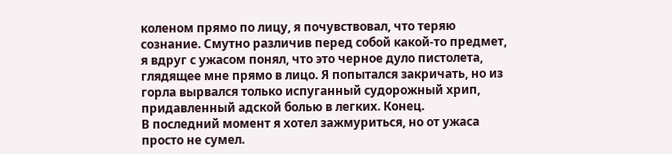коленом прямо по лицу, я почувствовал, что теряю сознание. Смутно различив перед собой какой-то предмет, я вдруг с ужасом понял, что это черное дуло пистолета, глядящее мне прямо в лицо. Я попытался закричать, но из горла вырвался только испуганный судорожный хрип, придавленный адской болью в легких. Конец.
В последний момент я хотел зажмуриться, но от ужаса просто не сумел.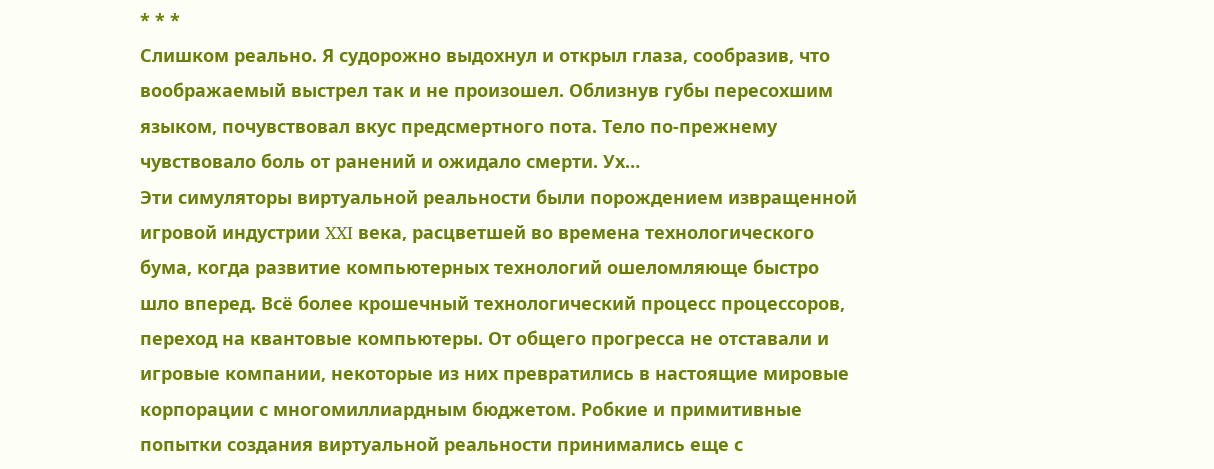* * *
Слишком реально. Я судорожно выдохнул и открыл глаза, сообразив, что воображаемый выстрел так и не произошел. Облизнув губы пересохшим языком, почувствовал вкус предсмертного пота. Тело по-прежнему чувствовало боль от ранений и ожидало смерти. Ух…
Эти симуляторы виртуальной реальности были порождением извращенной игровой индустрии XXI века, расцветшей во времена технологического бума, когда развитие компьютерных технологий ошеломляюще быстро шло вперед. Всё более крошечный технологический процесс процессоров, переход на квантовые компьютеры. От общего прогресса не отставали и игровые компании, некоторые из них превратились в настоящие мировые корпорации с многомиллиардным бюджетом. Робкие и примитивные попытки создания виртуальной реальности принимались еще с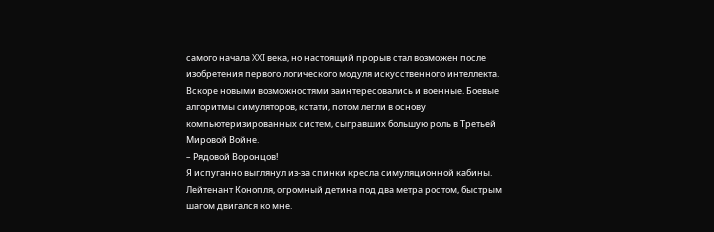самого начала XXI века, но настоящий прорыв стал возможен после изобретения первого логического модуля искусственного интеллекта. Вскоре новыми возможностями заинтересовались и военные. Боевые алгоритмы симуляторов, кстати, потом легли в основу компьютеризированных систем, сыгравших большую роль в Третьей Мировой Войне.
– Рядовой Воронцов!
Я испуганно выглянул из-за спинки кресла симуляционной кабины. Лейтенант Конопля, огромный детина под два метра ростом, быстрым шагом двигался ко мне.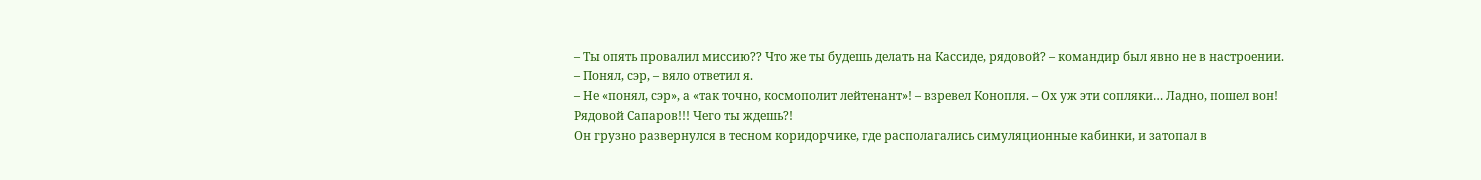– Ты опять провалил миссию?? Что же ты будешь делать на Кассиде, рядовой? – командир был явно не в настроении.
– Понял, сэр, – вяло ответил я.
– Не «понял, сэр», а «так точно, космополит лейтенант»! – взревел Конопля. – Ох уж эти сопляки… Ладно, пошел вон! Рядовой Сапаров!!! Чего ты ждешь?!
Он грузно развернулся в тесном коридорчике, где располагались симуляционные кабинки, и затопал в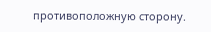противоположную сторону.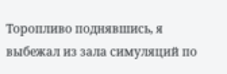Торопливо поднявшись, я выбежал из зала симуляций по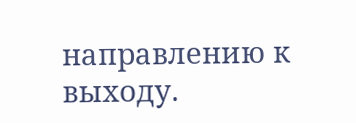направлению к выходу.